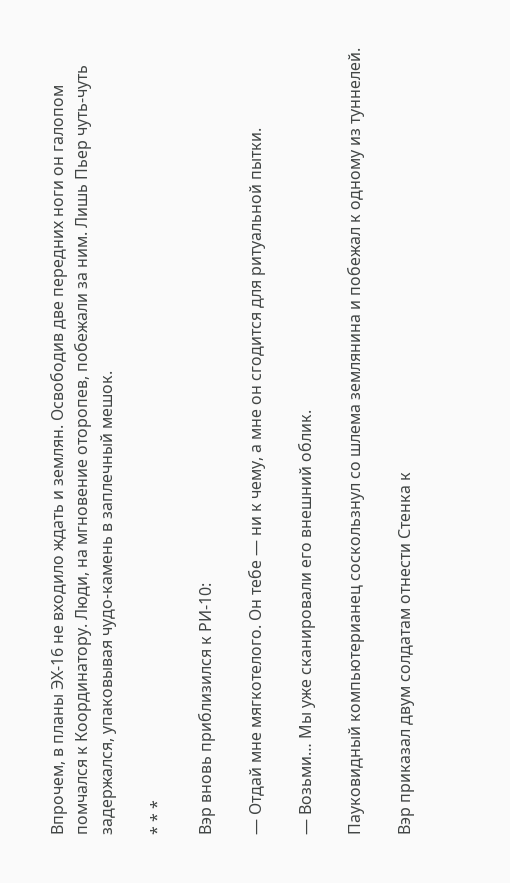Впрочем, в планы ЭХ-16 не входило ждать и землян. Освободив две передних ноги он галопом помчался к Координатору. Люди, на мгновение оторопев, побежали за ним. Лишь Пьер чуть-чуть задержался, упаковывая чудо-камень в заплечный мешок.

* * *

Вэр вновь приблизился к РИ-10:

— Отдай мне мягкотелого. Он тебе — ни к чему, а мне он сгодится для ритуальной пытки.

— Возьми… Мы уже сканировали его внешний облик.

Пауковидный компьютерианец соскользнул со шлема землянина и побежал к одному из туннелей.

Вэр приказал двум солдатам отнести Стенка к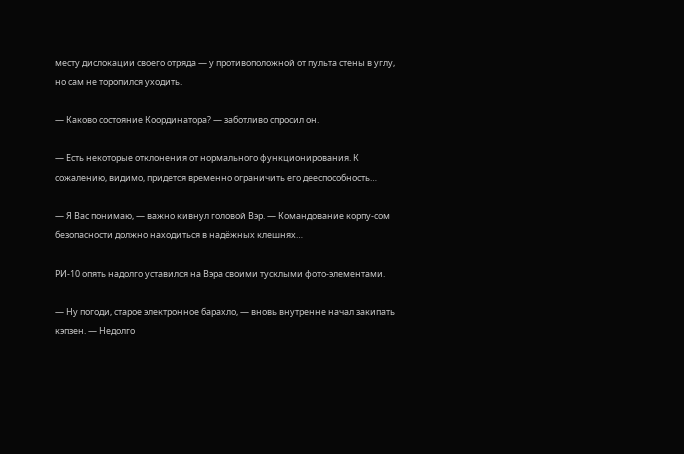месту дислокации своего отряда — у противоположной от пульта стены в углу, но сам не торопился уходить.

— Каково состояние Координатора? — заботливо спросил он.

— Есть некоторые отклонения от нормального функционирования. К сожалению, видимо, придется временно ограничить его дееспособность…

— Я Вас понимаю, — важно кивнул головой Вэр. — Командование корпу-сом безопасности должно находиться в надёжных клешнях…

РИ-10 опять надолго уставился на Вэра своими тусклыми фото-элементами.

— Ну погоди, старое электронное барахло, — вновь внутренне начал закипать кэпзен. — Недолго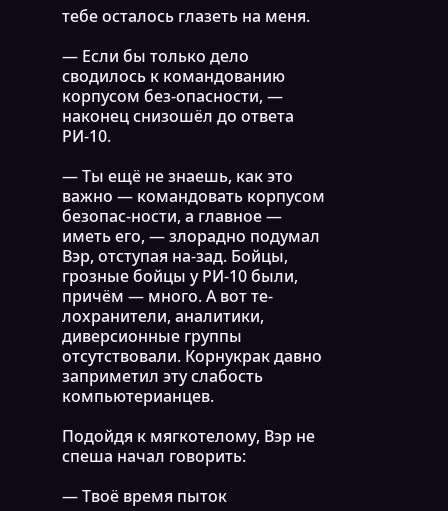тебе осталось глазеть на меня.

— Если бы только дело сводилось к командованию корпусом без-опасности, — наконец снизошёл до ответа РИ-10.

— Ты ещё не знаешь, как это важно — командовать корпусом безопас-ности, а главное — иметь его, — злорадно подумал Вэр, отступая на-зад. Бойцы, грозные бойцы у РИ-10 были, причём — много. А вот те-лохранители, аналитики, диверсионные группы отсутствовали. Корнукрак давно заприметил эту слабость компьютерианцев.

Подойдя к мягкотелому, Вэр не спеша начал говорить:

— Твоё время пыток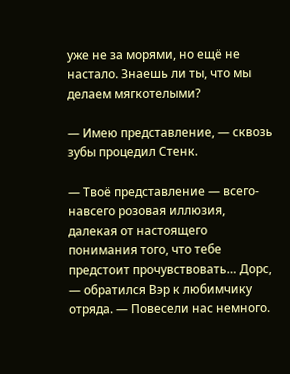уже не за морями, но ещё не настало. Знаешь ли ты, что мы делаем мягкотелыми?

— Имею представление, — сквозь зубы процедил Стенк.

— Твоё представление — всего-навсего розовая иллюзия, далекая от настоящего понимания того, что тебе предстоит прочувствовать… Дорс, — обратился Вэр к любимчику отряда. — Повесели нас немного.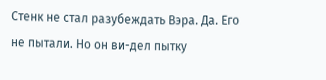Стенк не стал разубеждать Вэра. Да. Его не пытали. Но он ви-дел пытку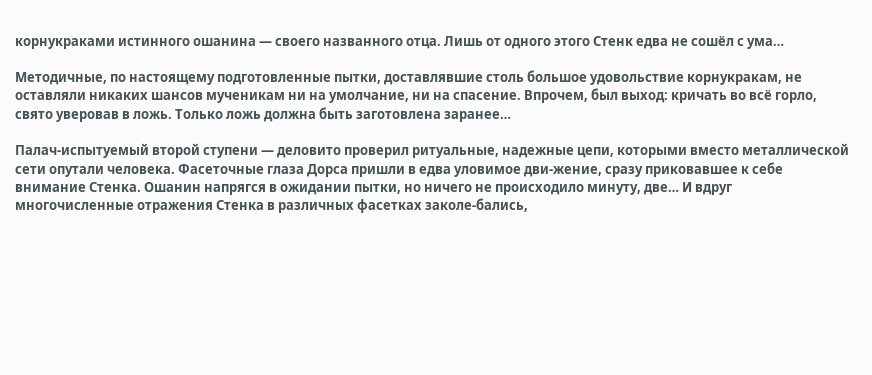корнукраками истинного ошанина — своего названного отца. Лишь от одного этого Стенк едва не сошёл с ума…

Методичные, по настоящему подготовленные пытки, доставлявшие столь большое удовольствие корнукракам, не оставляли никаких шансов мученикам ни на умолчание, ни на спасение. Впрочем, был выход: кричать во всё горло, свято уверовав в ложь. Только ложь должна быть заготовлена заранее…

Палач-испытуемый второй ступени — деловито проверил ритуальные, надежные цепи, которыми вместо металлической сети опутали человека. Фасеточные глаза Дорса пришли в едва уловимое дви-жение, сразу приковавшее к себе внимание Стенка. Ошанин напрягся в ожидании пытки, но ничего не происходило минуту, две… И вдруг многочисленные отражения Стенка в различных фасетках заколе-бались,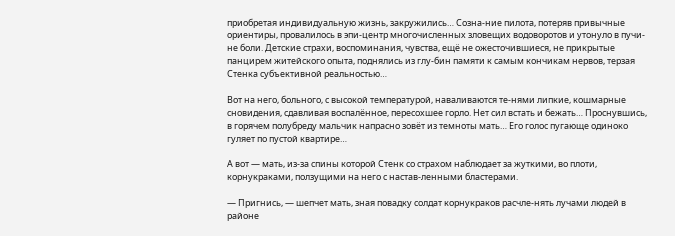приобретая индивидуальную жизнь, закружились… Созна-ние пилота, потеряв привычные ориентиры, провалилось в эпи-центр многочисленных зловещих водоворотов и утонуло в пучи-не боли. Детские страхи, воспоминания, чувства, ещё не ожесточившиеся, не прикрытые панцирем житейского опыта, поднялись из глу-бин памяти к самым кончикам нервов, терзая Стенка субъективной реальностью…

Вот на него, больного, с высокой температурой, наваливаются те-нями липкие, кошмарные сновидения, сдавливая воспалённое, пересохшее горло. Нет сил встать и бежать… Проснувшись, в горячем полубреду мальчик напрасно зовёт из темноты мать… Его голос пугающе одиноко гуляет по пустой квартире…

А вот — мать, из-за спины которой Стенк со страхом наблюдает за жуткими, во плоти, корнукраками, ползущими на него с настав-ленными бластерами.

— Пригнись, — шепчет мать, зная повадку солдат корнукраков расчле-нять лучами людей в районе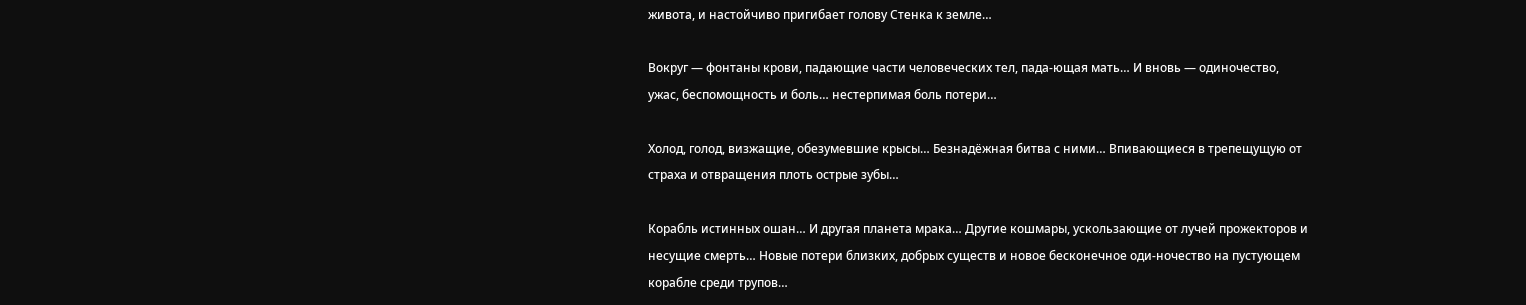живота, и настойчиво пригибает голову Стенка к земле…

Вокруг — фонтаны крови, падающие части человеческих тел, пада-ющая мать… И вновь — одиночество, ужас, беспомощность и боль… нестерпимая боль потери…

Холод, голод, визжащие, обезумевшие крысы… Безнадёжная битва с ними… Впивающиеся в трепещущую от страха и отвращения плоть острые зубы…

Корабль истинных ошан… И другая планета мрака… Другие кошмары, ускользающие от лучей прожекторов и несущие смерть… Новые потери близких, добрых существ и новое бесконечное оди-ночество на пустующем корабле среди трупов…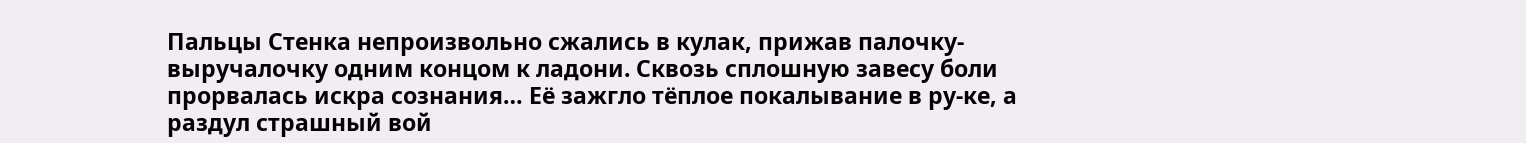Пальцы Стенка непроизвольно сжались в кулак, прижав палочку-выручалочку одним концом к ладони. Сквозь сплошную завесу боли прорвалась искра сознания… Её зажгло тёплое покалывание в ру-ке, а раздул страшный вой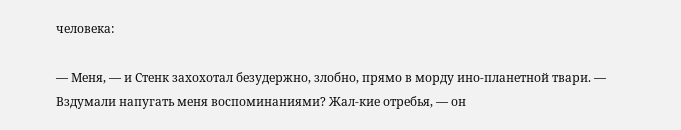человека:

— Меня, — и Стенк захохотал безудержно, злобно, прямо в морду ино-планетной твари. — Вздумали напугать меня воспоминаниями? Жал-кие отребья, — он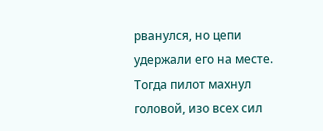рванулся, но цепи удержали его на месте. Тогда пилот махнул головой, изо всех сил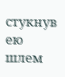стукнув ею шлем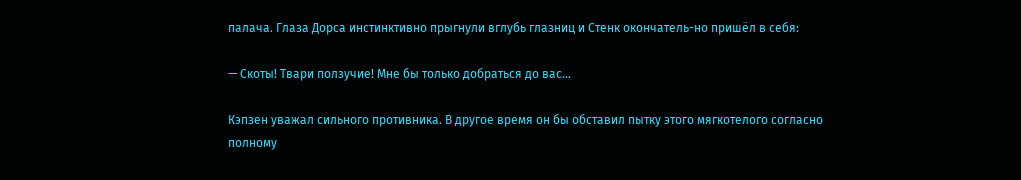палача. Глаза Дорса инстинктивно прыгнули вглубь глазниц и Стенк окончатель-но пришёл в себя:

— Скоты! Твари ползучие! Мне бы только добраться до вас…

Кэпзен уважал сильного противника. В другое время он бы обставил пытку этого мягкотелого согласно полному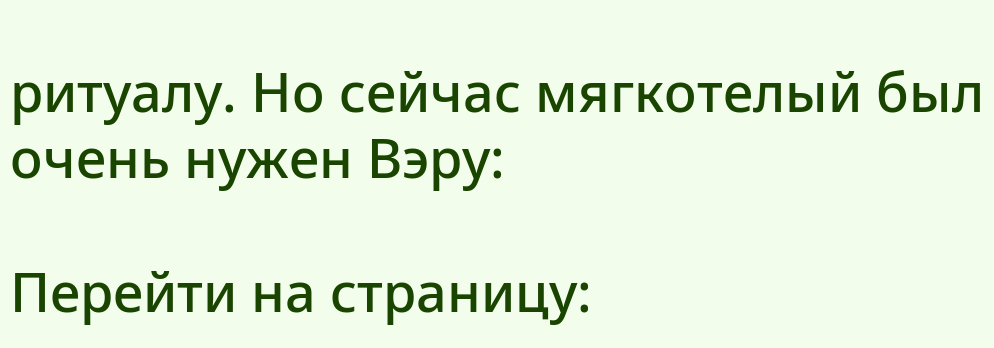ритуалу. Но сейчас мягкотелый был очень нужен Вэру:

Перейти на страницу: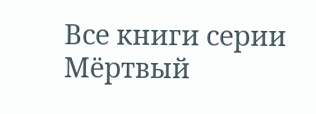Все книги серии Мёртвый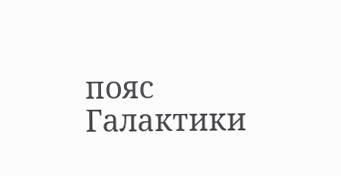пояс Галактики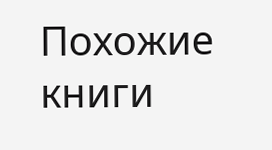Похожие книги